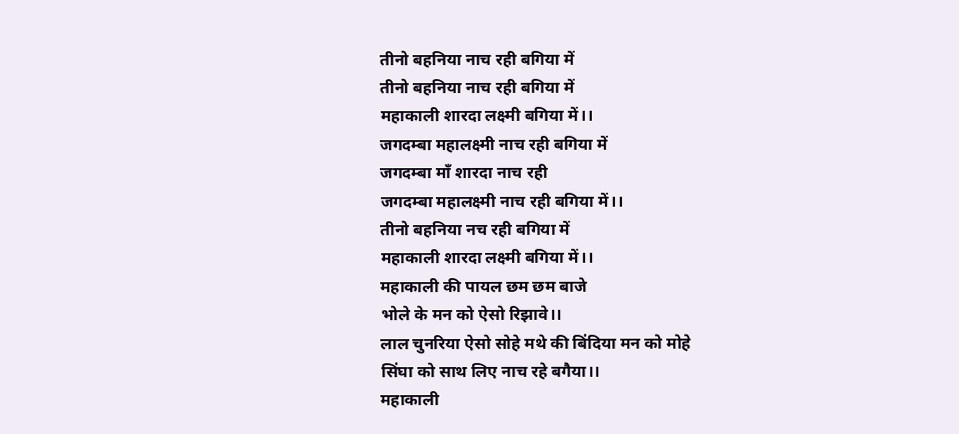तीनो बहनिया नाच रही बगिया में
तीनो बहनिया नाच रही बगिया में
महाकाली शारदा लक्ष्मी बगिया में।।
जगदम्बा महालक्ष्मी नाच रही बगिया में
जगदम्बा माँ शारदा नाच रही
जगदम्बा महालक्ष्मी नाच रही बगिया में।।
तीनो बहनिया नच रही बगिया में
महाकाली शारदा लक्ष्मी बगिया में।।
महाकाली की पायल छम छम बाजे
भोले के मन को ऐसो रिझावे।।
लाल चुनरिया ऐसो सोहे मथे की बिंदिया मन को मोहे
सिंघा को साथ लिए नाच रहे बगैया।।
महाकाली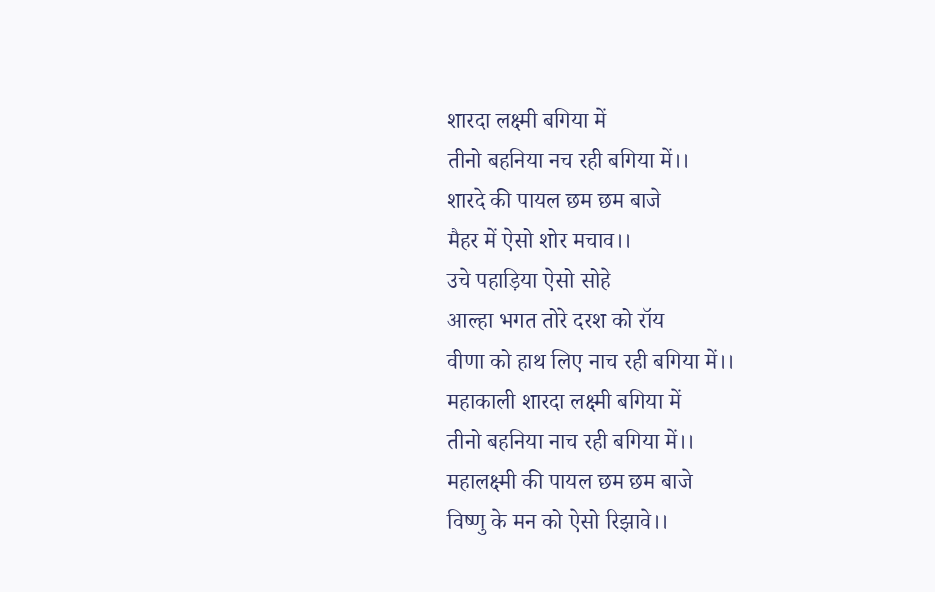शारदा लक्ष्मी बगिया में
तीनो बहनिया नच रही बगिया में।।
शारदे की पायल छम छम बाजे
मैहर में ऐसो शोर मचाव।।
उचे पहाड़िया ऐसो सोहे
आल्हा भगत तोरे दरश को रॉय
वीणा को हाथ लिए नाच रही बगिया में।।
महाकाली शारदा लक्ष्मी बगिया में
तीनो बहनिया नाच रही बगिया में।।
महालक्ष्मी की पायल छम छम बाजे
विष्णु के मन को ऐसो रिझावे।।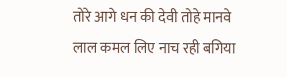तोरे आगे धन की देवी तोहे मानवे
लाल कमल लिए नाच रही बगिया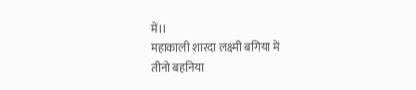में।।
महाकाली शारदा लक्ष्मी बगिया में
तीनो बहनिया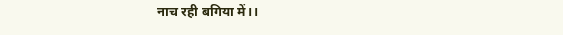नाच रही बगिया में।।